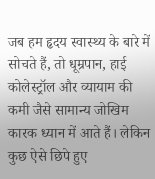जब हम हृदय स्वास्थ्य के बारे में सोचते हैं, तो धूम्रपान, हाई कोलेस्ट्रॉल और व्यायाम की कमी जैसे सामान्य जोखिम कारक ध्यान में आते हैं। लेकिन कुछ ऐसे छिपे हुए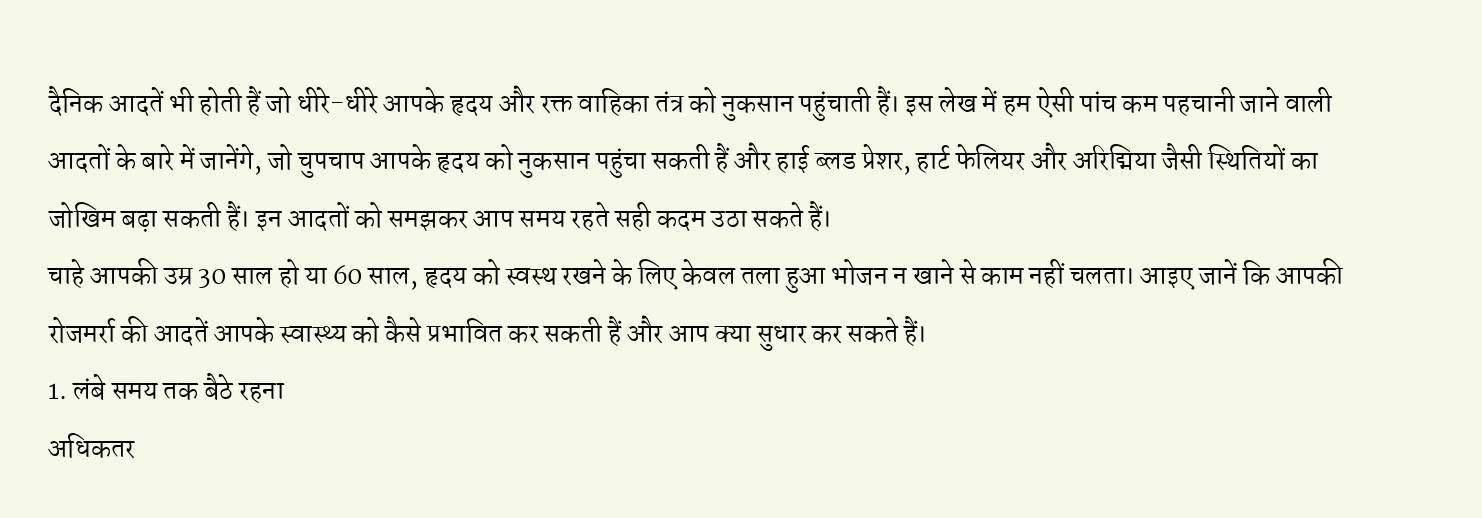दैनिक आदतें भी होती हैं जो धीरे-धीरे आपके हृदय और रक्त वाहिका तंत्र को नुकसान पहुंचाती हैं। इस लेख में हम ऐसी पांच कम पहचानी जाने वाली आदतों के बारे में जानेंगे, जो चुपचाप आपके हृदय को नुकसान पहुंचा सकती हैं और हाई ब्लड प्रेशर, हार्ट फेलियर और अरिद्मिया जैसी स्थितियों का जोखिम बढ़ा सकती हैं। इन आदतों को समझकर आप समय रहते सही कदम उठा सकते हैं।
चाहे आपकी उम्र 30 साल हो या 60 साल, हृदय को स्वस्थ रखने के लिए केवल तला हुआ भोजन न खाने से काम नहीं चलता। आइए जानें कि आपकी रोजमर्रा की आदतें आपके स्वास्थ्य को कैसे प्रभावित कर सकती हैं और आप क्या सुधार कर सकते हैं।
1. लंबे समय तक बैठे रहना
अधिकतर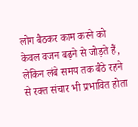लोग बैठकर काम करने को केवल वजन बढ़ने से जोड़ते हैं, लेकिन लंबे समय तक बैठे रहने से रक्त संचार भी प्रभावित होता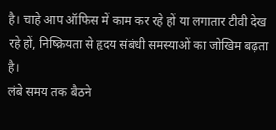है। चाहे आप ऑफिस में काम कर रहे हों या लगातार टीवी देख रहे हों, निष्क्रियता से हृदय संबंधी समस्याओं का जोखिम बढ़ता है।
लंबे समय तक बैठने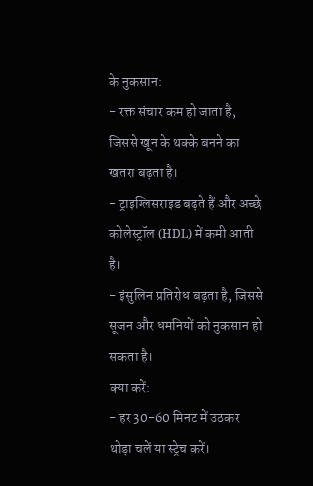के नुकसान:
- रक्त संचार कम हो जाता है, जिससे खून के थक्के बनने का खतरा बढ़ता है।
- ट्राइग्लिसराइड बढ़ते हैं और अच्छे कोलेस्ट्रॉल (HDL) में कमी आती है।
- इंसुलिन प्रतिरोध बढ़ता है, जिससे सूजन और धमनियों को नुकसान हो सकता है।
क्या करें:
- हर 30-60 मिनट में उठकर थोड़ा चलें या स्ट्रेच करें।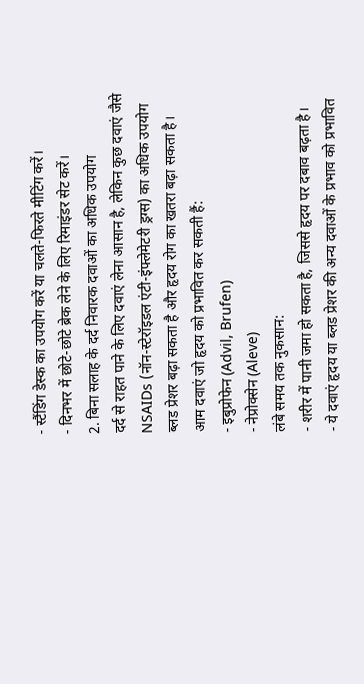- स्टैंडिंग डेस्क का उपयोग करें या चलते-फिरते मीटिंग करें।
- दिनभर में छोटे-छोटे ब्रेक लेने के लिए रिमाइंडर सेट करें।
2. बिना सलाह के दर्द निवारक दवाओं का अधिक उपयोग
दर्द से राहत पाने के लिए दवाएं लेना आसान है, लेकिन कुछ दवाएं जैसे NSAIDs (नॉन-स्टेरॉइडल एंटी-इंफ्लेमेटरी ड्रग्स) का अधिक उपयोग ब्लड प्रेशर बढ़ा सकता है और हृदय रोग का खतरा बढ़ा सकता है।
आम दवाएं जो हृदय को प्रभावित कर सकती हैं:
- इबुप्रोफेन (Advil, Brufen)
- नेप्रोक्सेन (Aleve)
लंबे समय तक नुकसान:
- शरीर में पानी जमा हो सकता है, जिससे हृदय पर दबाव बढ़ता है।
- ये दवाएं हृदय या ब्लड प्रेशर की अन्य दवाओं के प्रभाव को प्रभावित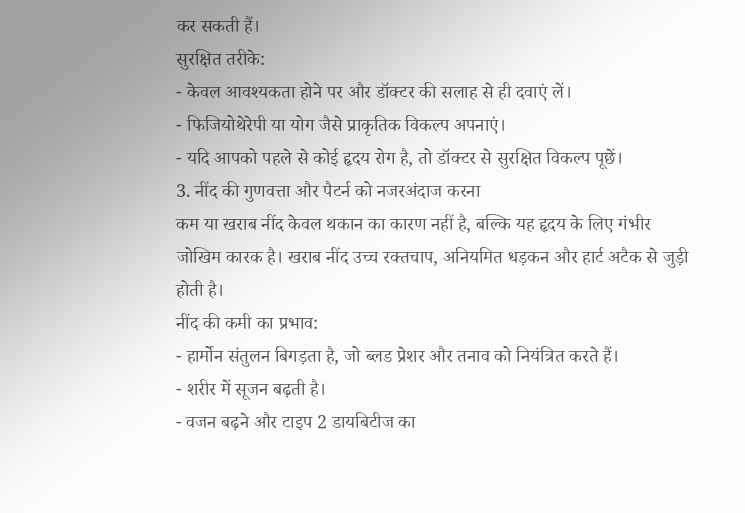कर सकती हैं।
सुरक्षित तरीके:
- केवल आवश्यकता होने पर और डॉक्टर की सलाह से ही दवाएं लें।
- फिजियोथेरेपी या योग जैसे प्राकृतिक विकल्प अपनाएं।
- यदि आपको पहले से कोई हृदय रोग है, तो डॉक्टर से सुरक्षित विकल्प पूछें।
3. नींद की गुणवत्ता और पैटर्न को नजरअंदाज करना
कम या खराब नींद केवल थकान का कारण नहीं है, बल्कि यह हृदय के लिए गंभीर जोखिम कारक है। खराब नींद उच्च रक्तचाप, अनियमित धड़कन और हार्ट अटैक से जुड़ी होती है।
नींद की कमी का प्रभाव:
- हार्मोन संतुलन बिगड़ता है, जो ब्लड प्रेशर और तनाव को नियंत्रित करते हैं।
- शरीर में सूजन बढ़ती है।
- वजन बढ़ने और टाइप 2 डायबिटीज का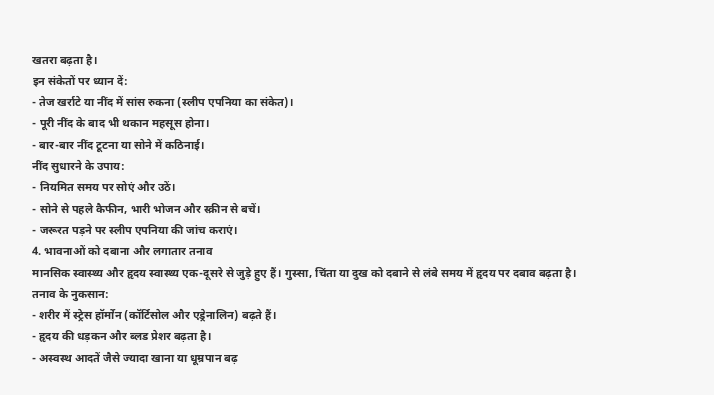खतरा बढ़ता है।
इन संकेतों पर ध्यान दें:
- तेज खर्राटे या नींद में सांस रुकना (स्लीप एपनिया का संकेत)।
- पूरी नींद के बाद भी थकान महसूस होना।
- बार-बार नींद टूटना या सोने में कठिनाई।
नींद सुधारने के उपाय:
- नियमित समय पर सोएं और उठें।
- सोने से पहले कैफीन, भारी भोजन और स्क्रीन से बचें।
- जरूरत पड़ने पर स्लीप एपनिया की जांच कराएं।
4. भावनाओं को दबाना और लगातार तनाव
मानसिक स्वास्थ्य और हृदय स्वास्थ्य एक-दूसरे से जुड़े हुए हैं। गुस्सा, चिंता या दुख को दबाने से लंबे समय में हृदय पर दबाव बढ़ता है।
तनाव के नुकसान:
- शरीर में स्ट्रेस हॉर्मोन (कॉर्टिसोल और एड्रेनालिन) बढ़ते हैं।
- हृदय की धड़कन और ब्लड प्रेशर बढ़ता है।
- अस्वस्थ आदतें जैसे ज्यादा खाना या धूम्रपान बढ़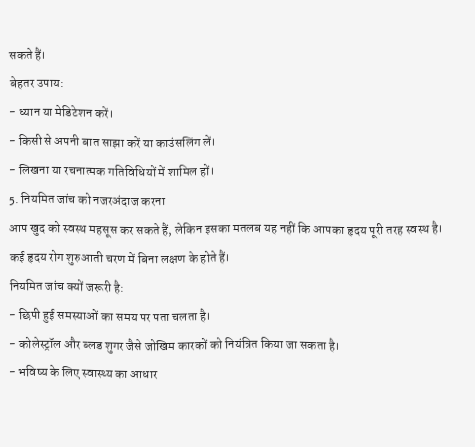सकते हैं।
बेहतर उपाय:
- ध्यान या मेडिटेशन करें।
- किसी से अपनी बात साझा करें या काउंसलिंग लें।
- लिखना या रचनात्मक गतिविधियों में शामिल हों।
5. नियमित जांच को नजरअंदाज करना
आप खुद को स्वस्थ महसूस कर सकते हैं, लेकिन इसका मतलब यह नहीं कि आपका हृदय पूरी तरह स्वस्थ है। कई हृदय रोग शुरुआती चरण में बिना लक्षण के होते हैं।
नियमित जांच क्यों जरूरी है:
- छिपी हुई समस्याओं का समय पर पता चलता है।
- कोलेस्ट्रॉल और ब्लड शुगर जैसे जोखिम कारकों को नियंत्रित किया जा सकता है।
- भविष्य के लिए स्वास्थ्य का आधार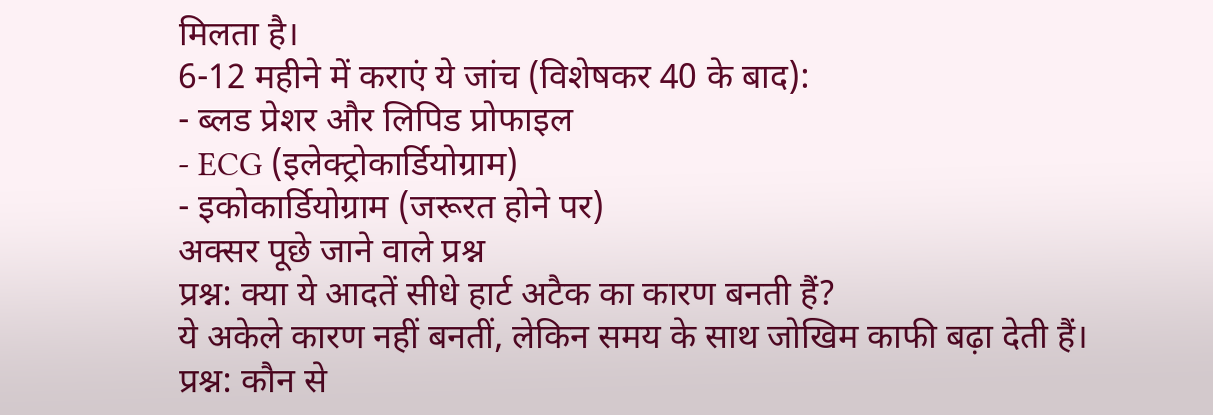मिलता है।
6-12 महीने में कराएं ये जांच (विशेषकर 40 के बाद):
- ब्लड प्रेशर और लिपिड प्रोफाइल
- ECG (इलेक्ट्रोकार्डियोग्राम)
- इकोकार्डियोग्राम (जरूरत होने पर)
अक्सर पूछे जाने वाले प्रश्न
प्रश्न: क्या ये आदतें सीधे हार्ट अटैक का कारण बनती हैं?
ये अकेले कारण नहीं बनतीं, लेकिन समय के साथ जोखिम काफी बढ़ा देती हैं।
प्रश्न: कौन से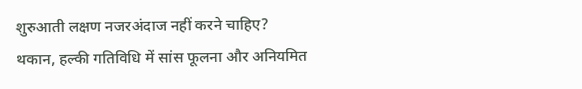शुरुआती लक्षण नजरअंदाज नहीं करने चाहिए?
थकान, हल्की गतिविधि में सांस फूलना और अनियमित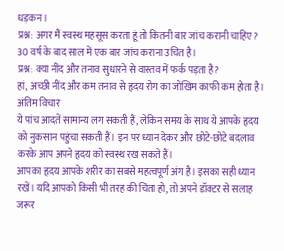धड़कन।
प्रश्न: अगर मैं स्वस्थ महसूस करता हूं तो कितनी बार जांच करानी चाहिए?
30 वर्ष के बाद साल में एक बार जांच कराना उचित है।
प्रश्न: क्या नींद और तनाव सुधारने से वास्तव में फर्क पड़ता है?
हां, अच्छी नींद और कम तनाव से हृदय रोग का जोखिम काफी कम होता है।
अंतिम विचार
ये पांच आदतें सामान्य लग सकती हैं, लेकिन समय के साथ ये आपके हृदय को नुकसान पहुंचा सकती हैं। इन पर ध्यान देकर और छोटे-छोटे बदलाव करके आप अपने हृदय को स्वस्थ रख सकते हैं।
आपका हृदय आपके शरीर का सबसे महत्वपूर्ण अंग है। इसका सही ध्यान रखें। यदि आपको किसी भी तरह की चिंता हो, तो अपने डॉक्टर से सलाह जरूर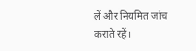लें और नियमित जांच कराते रहें।